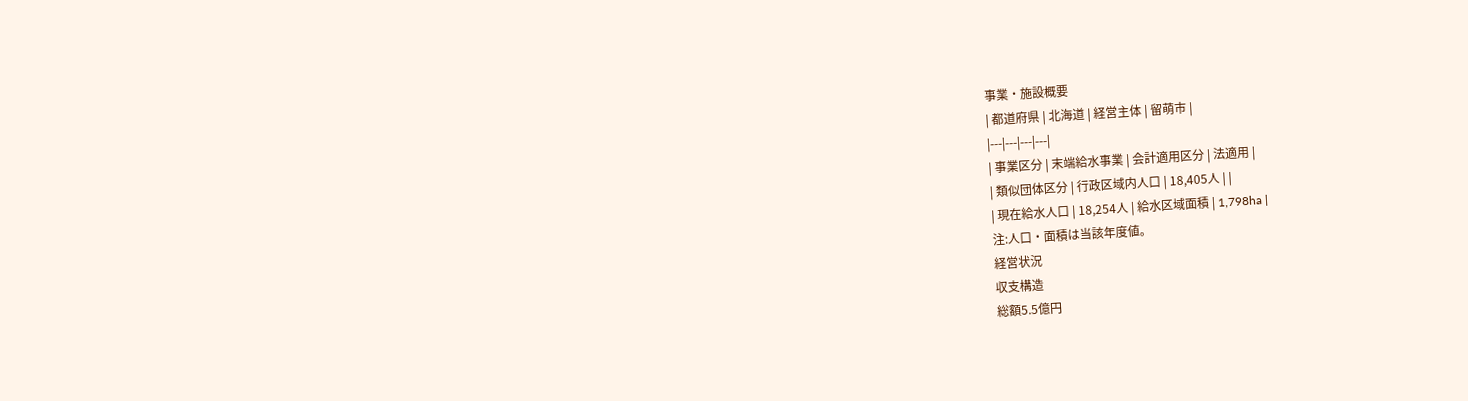事業・施設概要
| 都道府県 | 北海道 | 経営主体 | 留萌市 |
|---|---|---|---|
| 事業区分 | 末端給水事業 | 会計適用区分 | 法適用 |
| 類似団体区分 | 行政区域内人口 | 18,405人 | |
| 現在給水人口 | 18,254人 | 給水区域面積 | 1,798ha |
注:人口・面積は当該年度値。
経営状況
収支構造
総額5.5億円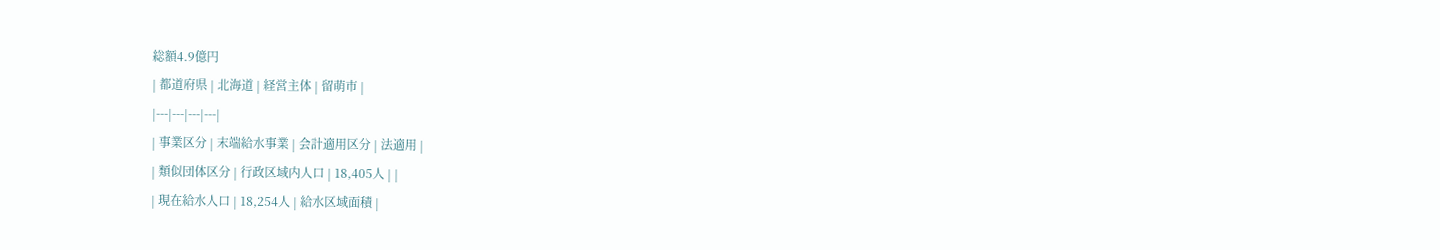総額4.9億円
| 都道府県 | 北海道 | 経営主体 | 留萌市 |
|---|---|---|---|
| 事業区分 | 末端給水事業 | 会計適用区分 | 法適用 |
| 類似団体区分 | 行政区域内人口 | 18,405人 | |
| 現在給水人口 | 18,254人 | 給水区域面積 |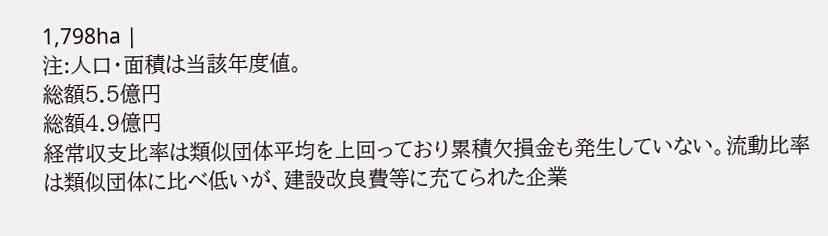1,798ha |
注:人口・面積は当該年度値。
総額5.5億円
総額4.9億円
経常収支比率は類似団体平均を上回っており累積欠損金も発生していない。流動比率は類似団体に比べ低いが、建設改良費等に充てられた企業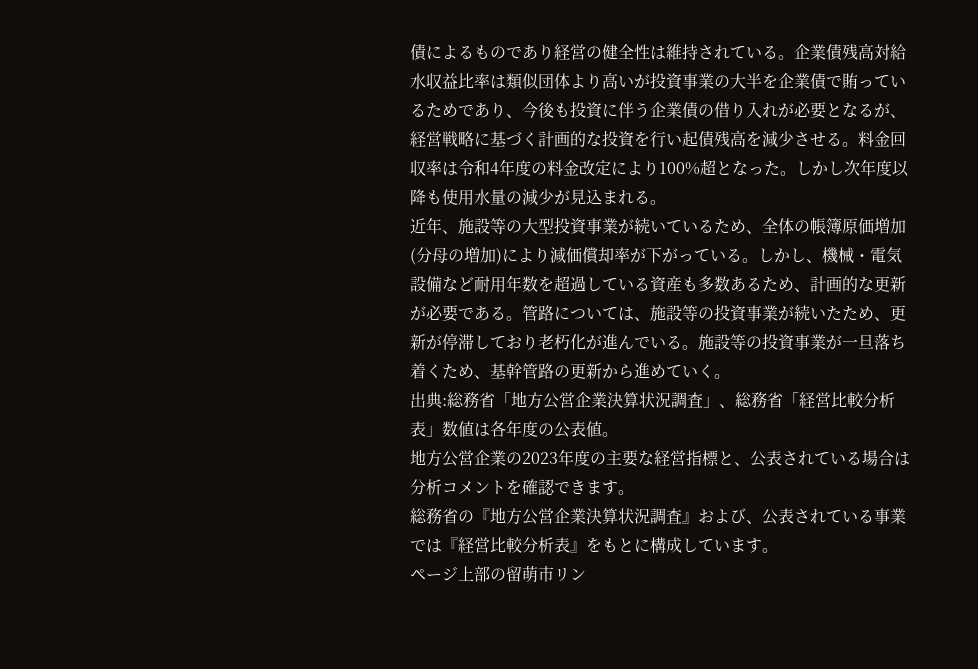債によるものであり経営の健全性は維持されている。企業債残高対給水収益比率は類似団体より高いが投資事業の大半を企業債で賄っているためであり、今後も投資に伴う企業債の借り入れが必要となるが、経営戦略に基づく計画的な投資を行い起債残高を減少させる。料金回収率は令和4年度の料金改定により100%超となった。しかし次年度以降も使用水量の減少が見込まれる。
近年、施設等の大型投資事業が続いているため、全体の帳簿原価増加(分母の増加)により減価償却率が下がっている。しかし、機械・電気設備など耐用年数を超過している資産も多数あるため、計画的な更新が必要である。管路については、施設等の投資事業が続いたため、更新が停滞しており老朽化が進んでいる。施設等の投資事業が一旦落ち着くため、基幹管路の更新から進めていく。
出典:総務省「地方公営企業決算状況調査」、総務省「経営比較分析表」数値は各年度の公表値。
地方公営企業の2023年度の主要な経営指標と、公表されている場合は分析コメントを確認できます。
総務省の『地方公営企業決算状況調査』および、公表されている事業では『経営比較分析表』をもとに構成しています。
ページ上部の留萌市リン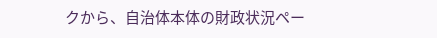クから、自治体本体の財政状況ペー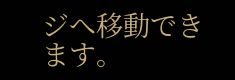ジへ移動できます。